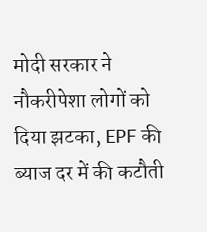मोदी सरकार ने नौकरीपेशा लोगों को दिया झटका, EPF की ब्याज दर में की कटौती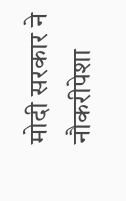मोदी सरकार ने नौकरीपेशा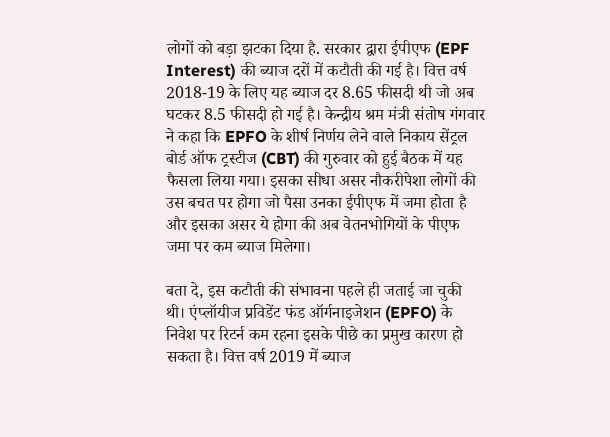लोगों को बड़ा झटका दिया है. सरकार द्वारा ईपीएफ (EPF Interest) की ब्याज दरों में कटौती की गई है। वित्त वर्ष 2018-19 के लिए यह ब्याज दर 8.65 फीसदी थी जो अब घटकर 8.5 फीसदी हो गई है। केन्द्रीय श्रम मंत्री संतोष गंगवार ने कहा कि EPFO के शीर्ष निर्णय लेने वाले निकाय सेंट्रल बोर्ड ऑफ ट्रस्टीज (CBT) की गुरुवार को हुई बैठक में यह फैसला लिया गया। इसका सीधा असर नौकरीपेशा लोगों की उस बचत पर होगा जो पैसा उनका ईपीएफ में जमा होता है और इसका असर ये होगा की अब वेतनभोगियों के पीएफ जमा पर कम ब्याज मिलेगा।

बता दे, इस कटौती की संभावना पहले ही जताई जा चुकी थी। एंप्लॉयीज प्रविडेंट फंड ऑर्गनाइजेशन (EPFO) के निवेश पर रिटर्न कम रहना इसके पीछे का प्रमुख कारण हो सकता है। वित्त वर्ष 2019 में ब्याज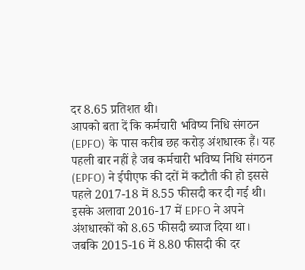दर 8.65 प्रतिशत थी।
आपको बता दें कि कर्मचारी भविष्य निधि संगठन (EPFO) के पास करीब छह करोड़ अंशधारक हैं। यह पहली बार नहीं है जब कर्मचारी भविष्य निधि संगठन (EPFO) ने ईपीएफ की दरों में कटौती की हो इससे पहले 2017-18 में 8.55 फीसदी कर दी गई थी। इसके अलावा 2016-17 में EPFO ने अपने अंशधारकों को 8.65 फीसदी ब्याज दिया था। जबकि 2015-16 में 8.80 फीसदी की दर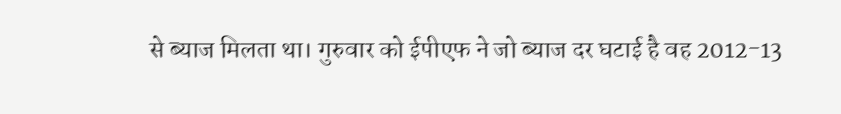से ब्‍याज मिलता था। गुरुवार को ईपीएफ ने जो ब्याज दर घटाई है वह 2012-13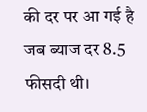की दर पर आ गई है जब ब्याज दर 8.5 फीसदी थी।